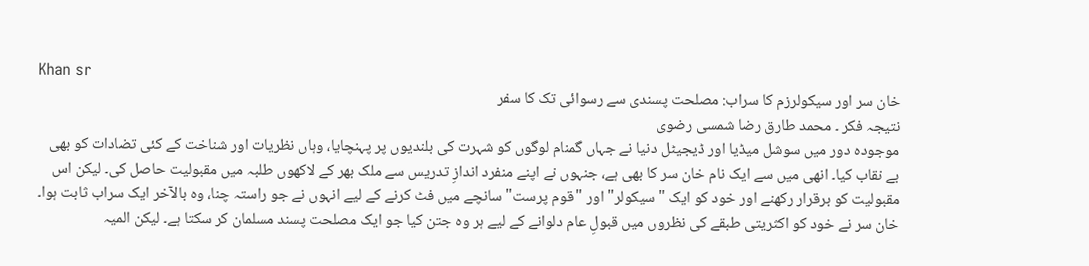Khan sr
خان سر اور سیکولرزم کا سراب: مصلحت پسندی سے رسوائی تک کا سفر
نتیجہ فکر ۔ محمد طارق رضا شمسی رضوی
موجودہ دور میں سوشل میڈیا اور ڈیجیٹل دنیا نے جہاں گمنام لوگوں کو شہرت کی بلندیوں پر پہنچایا، وہاں نظریات اور شناخت کے کئی تضادات کو بھی بے نقاب کیا۔ انھی میں سے ایک نام خان سر کا بھی ہے، جنہوں نے اپنے منفرد اندازِ تدریس سے ملک بھر کے لاکھوں طلبہ میں مقبولیت حاصل کی۔ لیکن اس مقبولیت کو برقرار رکھنے اور خود کو ایک "سیکولر" اور "قوم پرست" سانچے میں فٹ کرنے کے لیے انہوں نے جو راستہ چنا، وہ بالآخر ایک سراب ثابت ہوا۔
خان سر نے خود کو اکثریتی طبقے کی نظروں میں قبولِ عام دلوانے کے لیے ہر وہ جتن کیا جو ایک مصلحت پسند مسلمان کر سکتا ہے۔ لیکن المیہ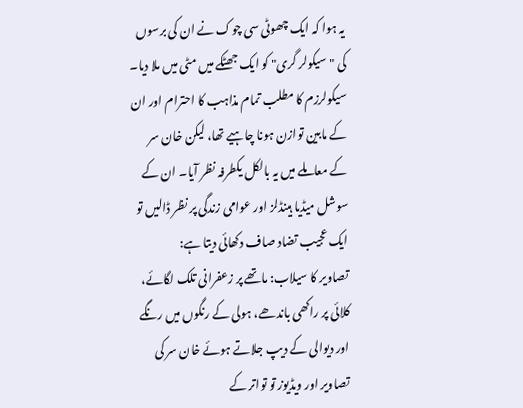یہ ہوا کہ ایک چھوٹی سی چوک نے ان کی برسوں کی "سیکولر گری" کو ایک جھٹکے میں مٹی میں ملا دیا۔
سیکولرزم کا مطلب تمام مذاہب کا احترام اور ان کے مابین توازن ہونا چاہیے تھا، لیکن خان سر کے معاملے میں یہ بالکل یکطرفہ نظر آیا۔ ان کے سوشل میڈیا ہینڈلز اور عوامی زندگی پر نظر ڈالیں تو ایک عجیب تضاد صاف دکھائی دیتا ہے:
تصاویر کا سیلاب: ماتھے پر زعفرانی تلک لگائے، کلائی پر راکھی باندھے، ہولی کے رنگوں میں رنگے اور دیوالی کے دیپ جلاتے ہوئے خان سر کی تصاویر اور ویڈیوز تو تواتر کے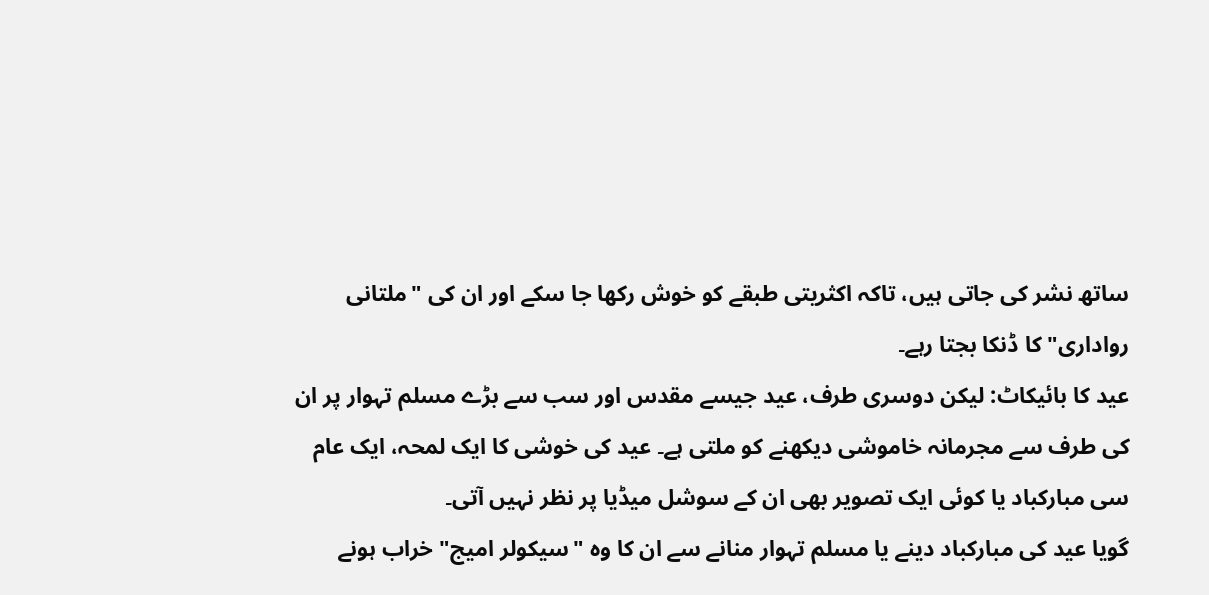ساتھ نشر کی جاتی ہیں، تاکہ اکثریتی طبقے کو خوش رکھا جا سکے اور ان کی "ملتانی رواداری" کا ڈنکا بجتا رہے۔
عید کا بائیکاٹ: لیکن دوسری طرف، عید جیسے مقدس اور سب سے بڑے مسلم تہوار پر ان کی طرف سے مجرمانہ خاموشی دیکھنے کو ملتی ہے۔ عید کی خوشی کا ایک لمحہ، ایک عام سی مبارکباد یا کوئی ایک تصویر بھی ان کے سوشل میڈیا پر نظر نہیں آتی۔
گویا عید کی مبارکباد دینے یا مسلم تہوار منانے سے ان کا وہ "سیکولر امیج" خراب ہونے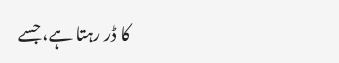کا ڈر رہتا ہے، جسے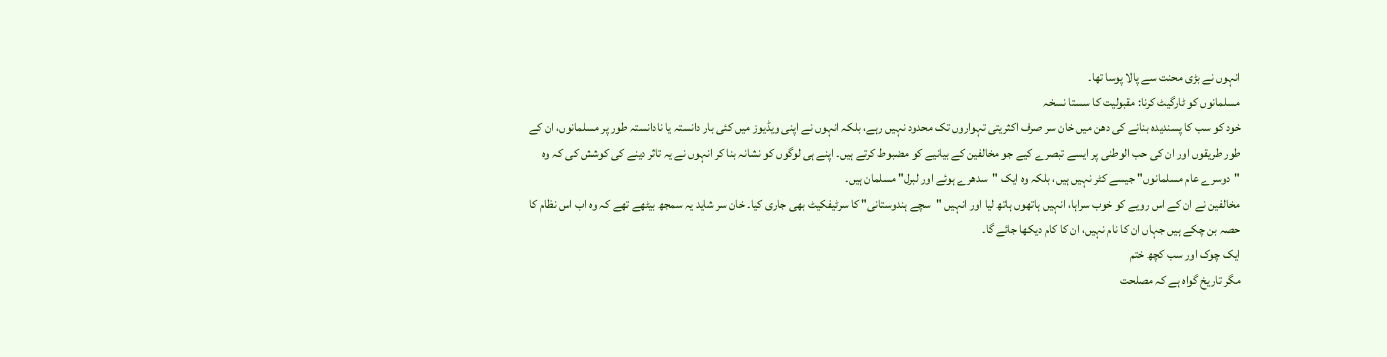انہوں نے بڑی محنت سے پالا پوسا تھا۔
مسلمانوں کو ٹارگیٹ کرنا: مقبولیت کا سستا نسخہ
خود کو سب کا پسندیدہ بنانے کی دھن میں خان سر صرف اکثریتی تہواروں تک محدود نہیں رہے، بلکہ انہوں نے اپنی ویڈیوز میں کئی بار دانستہ یا نادانستہ طور پر مسلمانوں، ان کے طور طریقوں اور ان کی حب الوطنی پر ایسے تبصرے کیے جو مخالفین کے بیانیے کو مضبوط کرتے ہیں۔ اپنے ہی لوگوں کو نشانہ بنا کر انہوں نے یہ تاثر دینے کی کوشش کی کہ وہ "دوسرے عام مسلمانوں" جیسے کٹر نہیں ہیں، بلکہ وہ ایک "سدھرے ہوئے اور لبرل" مسلمان ہیں۔
مخالفین نے ان کے اس رویے کو خوب سراہا، انہیں ہاتھوں ہاتھ لیا اور انہیں "سچے ہندوستانی" کا سرٹیفکیٹ بھی جاری کیا۔ خان سر شاید یہ سمجھ بیٹھے تھے کہ وہ اب اس نظام کا حصہ بن چکے ہیں جہاں ان کا نام نہیں، ان کا کام دیکھا جائے گا۔
ایک چوک اور سب کچھ ختم
مگر تاریخ گواہ ہے کہ مصلحت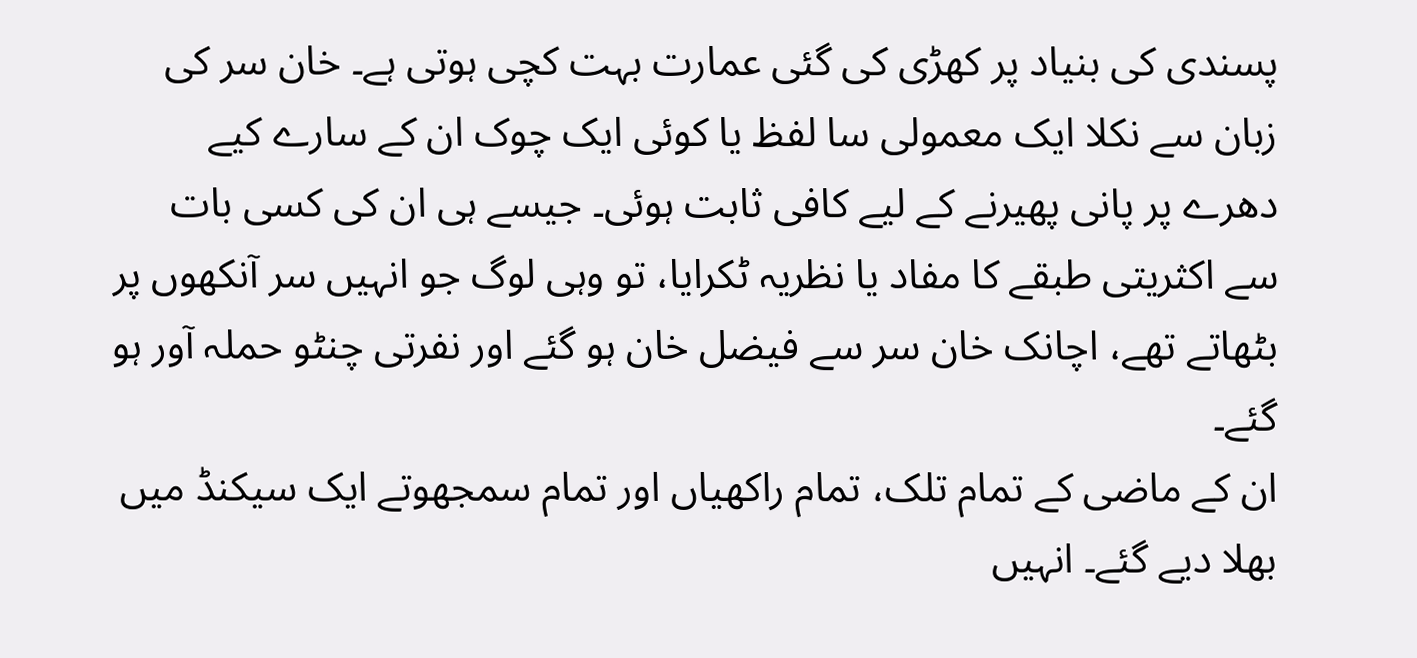پسندی کی بنیاد پر کھڑی کی گئی عمارت بہت کچی ہوتی ہے۔ خان سر کی زبان سے نکلا ایک معمولی سا لفظ یا کوئی ایک چوک ان کے سارے کیے دھرے پر پانی پھیرنے کے لیے کافی ثابت ہوئی۔ جیسے ہی ان کی کسی بات سے اکثریتی طبقے کا مفاد یا نظریہ ٹکرایا، تو وہی لوگ جو انہیں سر آنکھوں پر بٹھاتے تھے، اچانک خان سر سے فیضل خان ہو گئے اور نفرتی چنٹو حملہ آور ہو گئے۔
ان کے ماضی کے تمام تلک، تمام راکھیاں اور تمام سمجھوتے ایک سیکنڈ میں بھلا دیے گئے۔ انہیں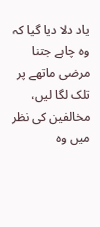یاد دلا دیا گیا کہ وہ چاہے جتنا مرضی ماتھے پر تلک لگا لیں، مخالفین کی نظر میں وہ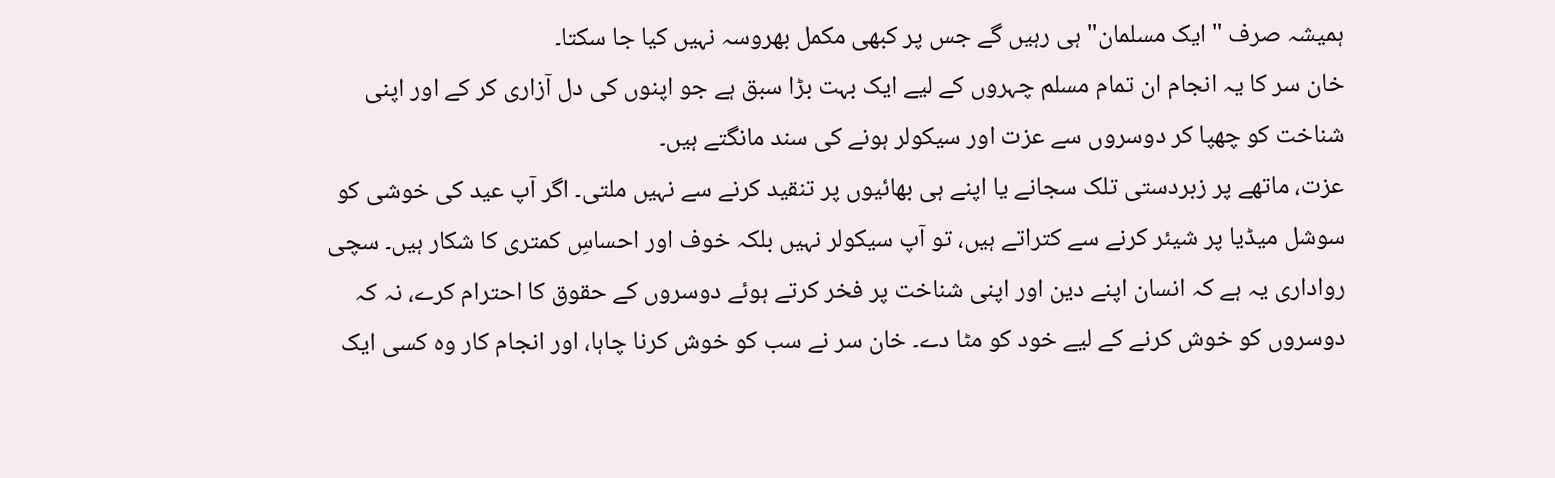ہمیشہ صرف "ایک مسلمان" ہی رہیں گے جس پر کبھی مکمل بھروسہ نہیں کیا جا سکتا۔
خان سر کا یہ انجام ان تمام مسلم چہروں کے لیے ایک بہت بڑا سبق ہے جو اپنوں کی دل آزاری کر کے اور اپنی شناخت کو چھپا کر دوسروں سے عزت اور سیکولر ہونے کی سند مانگتے ہیں۔
عزت، ماتھے پر زبردستی تلک سجانے یا اپنے ہی بھائیوں پر تنقید کرنے سے نہیں ملتی۔ اگر آپ عید کی خوشی کو سوشل میڈیا پر شیئر کرنے سے کتراتے ہیں، تو آپ سیکولر نہیں بلکہ خوف اور احساسِ کمتری کا شکار ہیں۔ سچی رواداری یہ ہے کہ انسان اپنے دین اور اپنی شناخت پر فخر کرتے ہوئے دوسروں کے حقوق کا احترام کرے، نہ کہ دوسروں کو خوش کرنے کے لیے خود کو مٹا دے۔ خان سر نے سب کو خوش کرنا چاہا، اور انجام کار وہ کسی ایک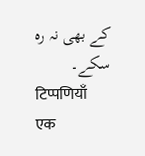کے بھی نہ رہ سکے۔
टिप्पणियाँ
एक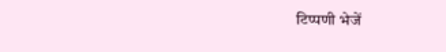टिप्पणी भेजें